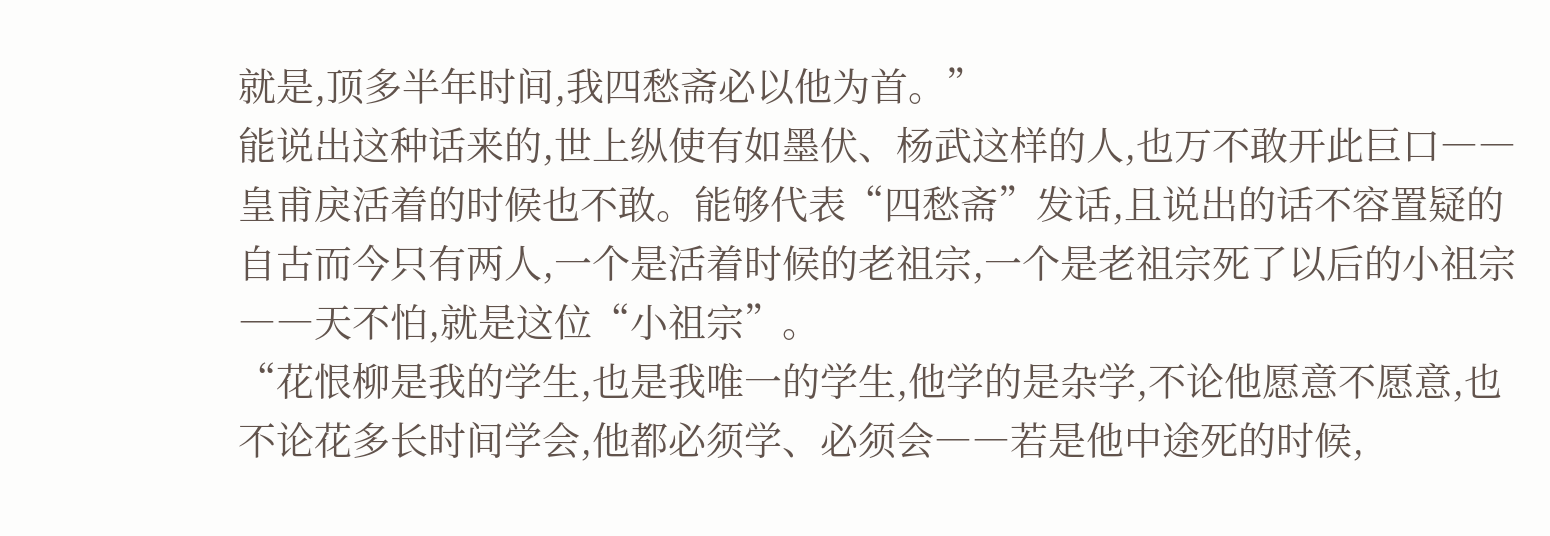就是,顶多半年时间,我四愁斋必以他为首。”
能说出这种话来的,世上纵使有如墨伏、杨武这样的人,也万不敢开此巨口――皇甫戾活着的时候也不敢。能够代表“四愁斋”发话,且说出的话不容置疑的自古而今只有两人,一个是活着时候的老祖宗,一个是老祖宗死了以后的小祖宗――天不怕,就是这位“小祖宗”。
“花恨柳是我的学生,也是我唯一的学生,他学的是杂学,不论他愿意不愿意,也不论花多长时间学会,他都必须学、必须会――若是他中途死的时候,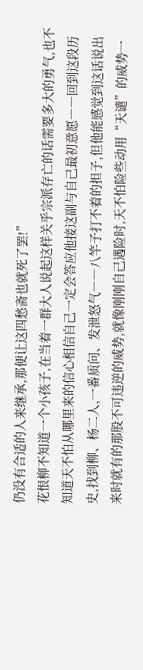仍没有合适的人来继承,那便让这四愁斋也就死了罢!”
花恨柳不知道一个小孩子,在当着一群大人说起这样关乎宗派存亡的话需要多大的勇气,也不知道天不怕从哪里来的信心相信自己一定会答应他接这副与自己最初意愿――回到这段历史,找到柳、杨二人,一番质问、发泄怒气――八竿子打不着的担子,但他能感觉到这话说出来时就有的那股不可违逆的威势,就像刚刚自己遇险时,天不怕险些动用“天谴”的威势一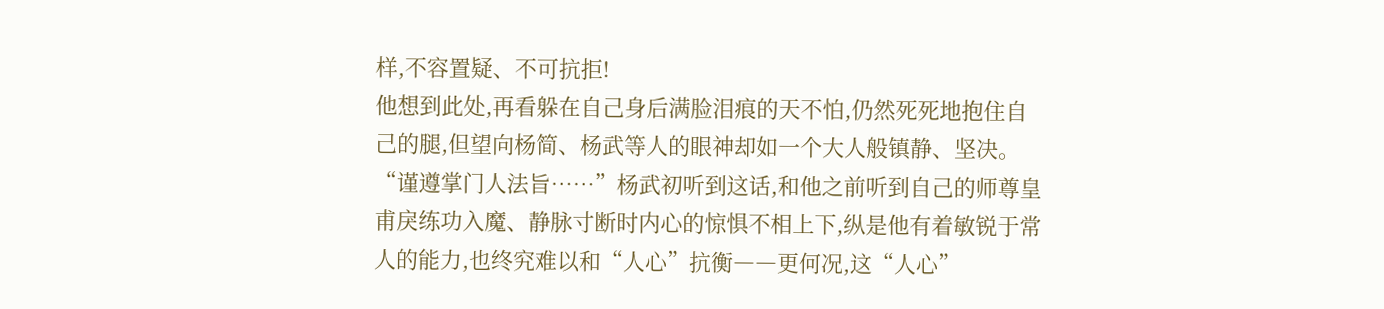样,不容置疑、不可抗拒!
他想到此处,再看躲在自己身后满脸泪痕的天不怕,仍然死死地抱住自己的腿,但望向杨简、杨武等人的眼神却如一个大人般镇静、坚决。
“谨遵掌门人法旨……”杨武初听到这话,和他之前听到自己的师尊皇甫戾练功入魔、静脉寸断时内心的惊惧不相上下,纵是他有着敏锐于常人的能力,也终究难以和“人心”抗衡――更何况,这“人心”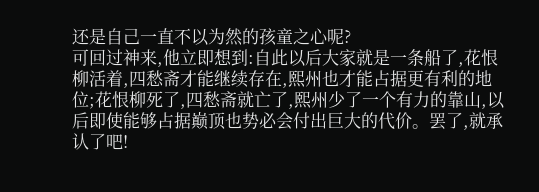还是自己一直不以为然的孩童之心呢?
可回过神来,他立即想到:自此以后大家就是一条船了,花恨柳活着,四愁斋才能继续存在,熙州也才能占据更有利的地位;花恨柳死了,四愁斋就亡了,熙州少了一个有力的靠山,以后即使能够占据巅顶也势必会付出巨大的代价。罢了,就承认了吧!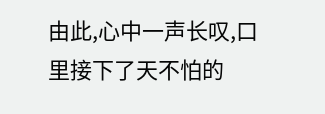由此,心中一声长叹,口里接下了天不怕的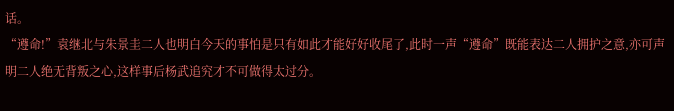话。
“遵命!”袁继北与朱景圭二人也明白今天的事怕是只有如此才能好好收尾了,此时一声“遵命”既能表达二人拥护之意,亦可声明二人绝无背叛之心,这样事后杨武追究才不可做得太过分。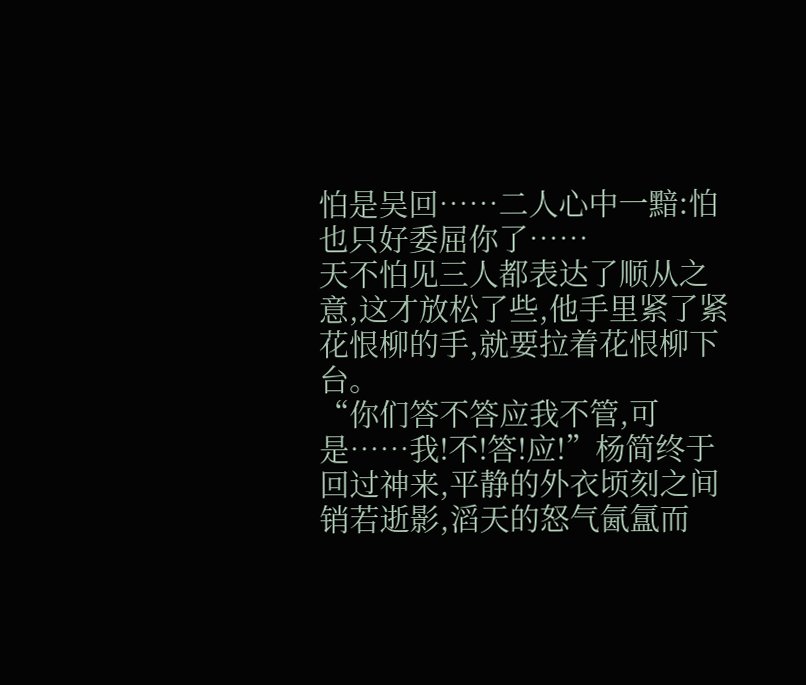怕是吴回……二人心中一黯:怕也只好委屈你了……
天不怕见三人都表达了顺从之意,这才放松了些,他手里紧了紧花恨柳的手,就要拉着花恨柳下台。
“你们答不答应我不管,可是……我!不!答!应!”杨简终于回过神来,平静的外衣顷刻之间销若逝影,滔天的怒气氤氲而